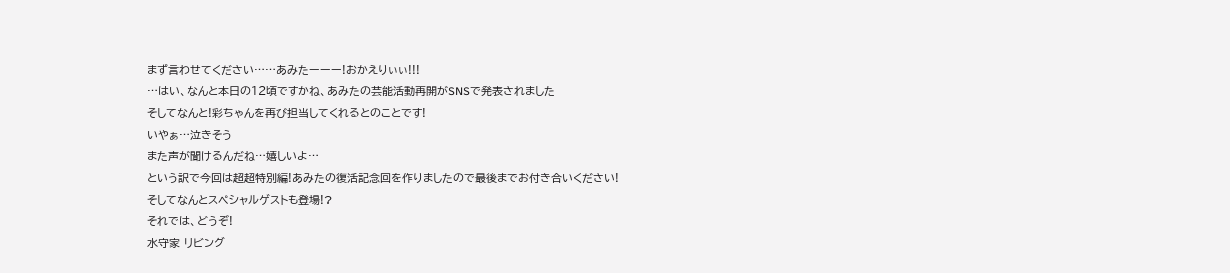まず言わせてください……あみたーーー!おかえりぃぃ!!!
…はい、なんと本日の12頃ですかね、あみたの芸能活動再開がSNSで発表されました
そしてなんと!彩ちゃんを再び担当してくれるとのことです!
いやぁ…泣きそう
また声が聞けるんだね…嬉しいよ…
という訳で今回は超超特別編!あみたの復活記念回を作りましたので最後までお付き合いください!
そしてなんとスペシャルゲストも登場!?
それでは、どうぞ!
水守家 リビング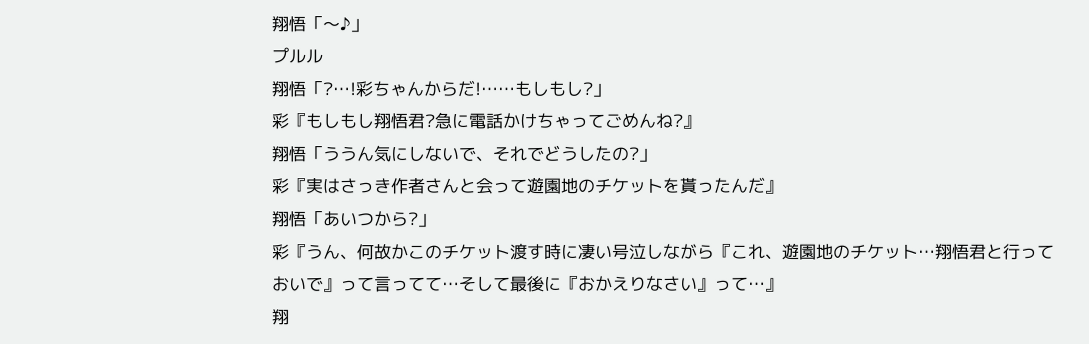翔悟「〜♪」
プルル
翔悟「?…!彩ちゃんからだ!……もしもし?」
彩『もしもし翔悟君?急に電話かけちゃってごめんね?』
翔悟「ううん気にしないで、それでどうしたの?」
彩『実はさっき作者さんと会って遊園地のチケットを貰ったんだ』
翔悟「あいつから?」
彩『うん、何故かこのチケット渡す時に凄い号泣しながら『これ、遊園地のチケット…翔悟君と行っておいで』って言ってて…そして最後に『おかえりなさい』って…』
翔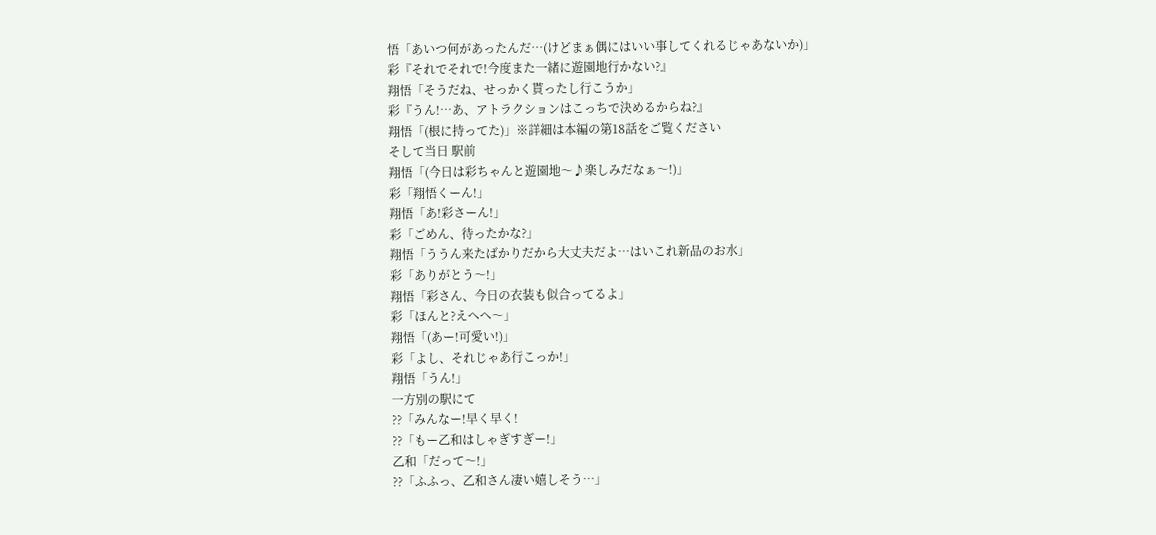悟「あいつ何があったんだ…(けどまぁ偶にはいい事してくれるじゃあないか)」
彩『それでそれで!今度また一緒に遊園地行かない?』
翔悟「そうだね、せっかく貰ったし行こうか」
彩『うん!…あ、アトラクションはこっちで決めるからね?』
翔悟「(根に持ってた)」※詳細は本編の第18話をご覧ください
そして当日 駅前
翔悟「(今日は彩ちゃんと遊園地〜♪楽しみだなぁ〜!)」
彩「翔悟くーん!」
翔悟「あ!彩さーん!」
彩「ごめん、待ったかな?」
翔悟「ううん来たばかりだから大丈夫だよ…はいこれ新品のお水」
彩「ありがとう〜!」
翔悟「彩さん、今日の衣装も似合ってるよ」
彩「ほんと?えへへ〜」
翔悟「(あー!可愛い!)」
彩「よし、それじゃあ行こっか!」
翔悟「うん!」
一方別の駅にて
??「みんなー!早く早く!
??「もー乙和はしゃぎすぎー!」
乙和「だって〜!」
??「ふふっ、乙和さん凄い嬉しそう…」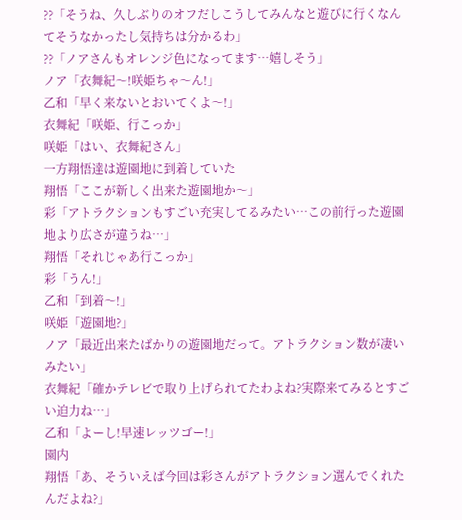??「そうね、久しぶりのオフだしこうしてみんなと遊びに行くなんてそうなかったし気持ちは分かるわ」
??「ノアさんもオレンジ色になってます…嬉しそう」
ノア「衣舞紀〜!咲姫ちゃ〜ん!」
乙和「早く来ないとおいてくよ〜!」
衣舞紀「咲姫、行こっか」
咲姫「はい、衣舞紀さん」
一方翔悟達は遊園地に到着していた
翔悟「ここが新しく出来た遊園地か〜」
彩「アトラクションもすごい充実してるみたい…この前行った遊園地より広さが違うね…」
翔悟「それじゃあ行こっか」
彩「うん!」
乙和「到着〜!」
咲姫「遊園地?」
ノア「最近出来たばかりの遊園地だって。アトラクション数が凄いみたい」
衣舞紀「確かテレビで取り上げられてたわよね?実際来てみるとすごい迫力ね…」
乙和「よーし!早速レッツゴー!」
園内
翔悟「あ、そういえば今回は彩さんがアトラクション選んでくれたんだよね?」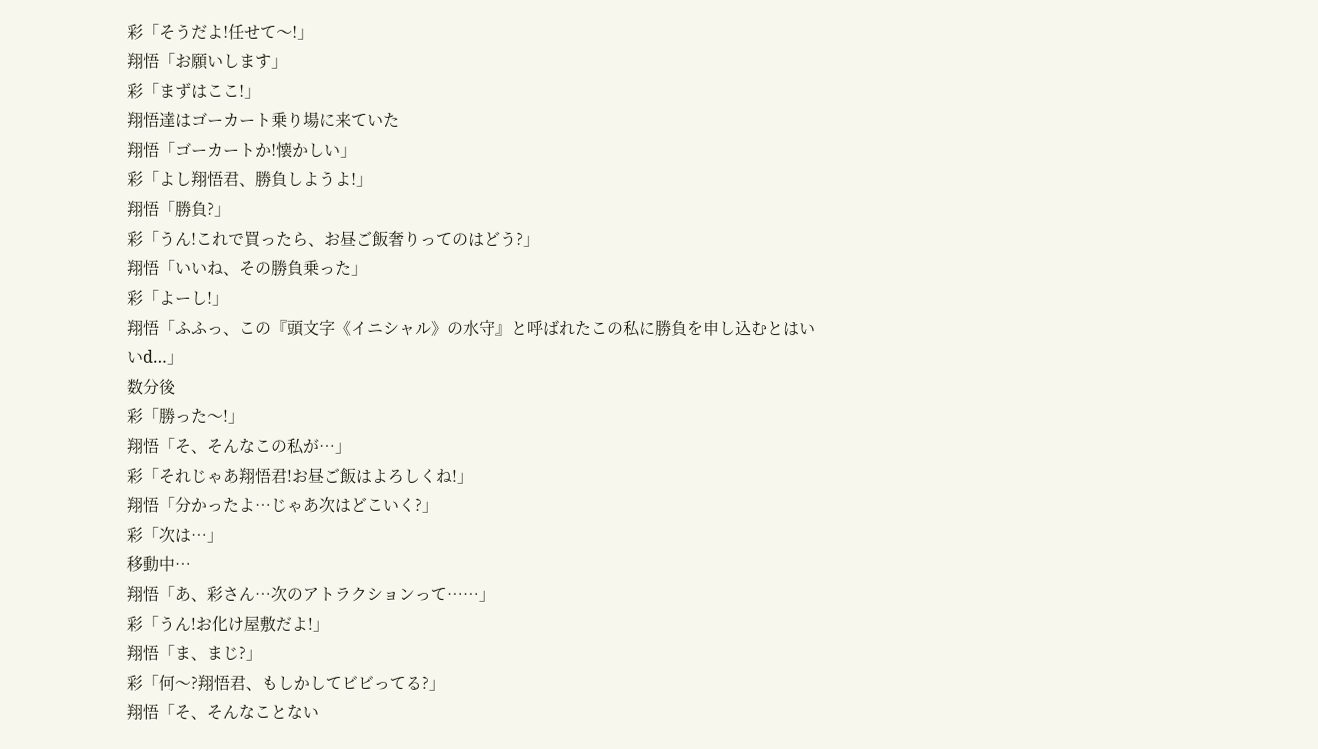彩「そうだよ!任せて〜!」
翔悟「お願いします」
彩「まずはここ!」
翔悟達はゴーカート乗り場に来ていた
翔悟「ゴーカートか!懐かしい」
彩「よし翔悟君、勝負しようよ!」
翔悟「勝負?」
彩「うん!これで買ったら、お昼ご飯奢りってのはどう?」
翔悟「いいね、その勝負乗った」
彩「よーし!」
翔悟「ふふっ、この『頭文字《イニシャル》の水守』と呼ばれたこの私に勝負を申し込むとはいいd…」
数分後
彩「勝った〜!」
翔悟「そ、そんなこの私が…」
彩「それじゃあ翔悟君!お昼ご飯はよろしくね!」
翔悟「分かったよ…じゃあ次はどこいく?」
彩「次は…」
移動中…
翔悟「あ、彩さん…次のアトラクションって……」
彩「うん!お化け屋敷だよ!」
翔悟「ま、まじ?」
彩「何〜?翔悟君、もしかしてビビってる?」
翔悟「そ、そんなことない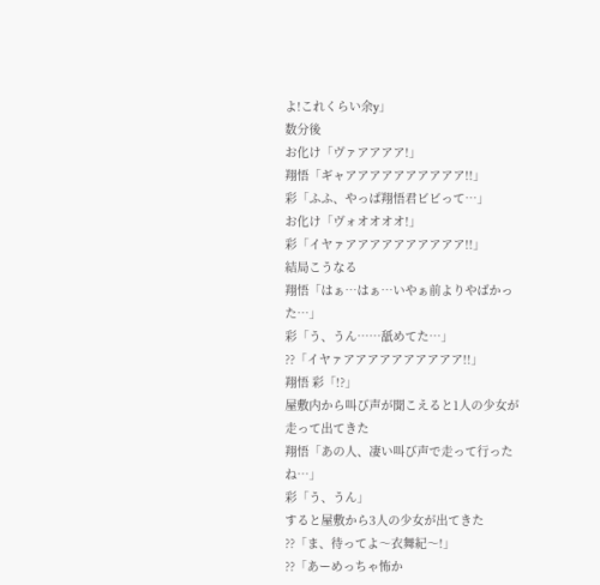よ!これくらい余y」
数分後
お化け「ヴァアアアア!」
翔悟「ギャアアアアアアアアアア!!」
彩「ふふ、やっぱ翔悟君ビビって…」
お化け「ヴォオオオオ!」
彩「イヤァアアアアアアアアアア!!」
結局こうなる
翔悟「はぁ…はぁ…いやぁ前よりやばかった…」
彩「う、うん……舐めてた…」
??「イヤァアアアアアアアアアア!!」
翔悟 彩「!?」
屋敷内から叫び声が聞こえると1人の少女が走って出てきた
翔悟「あの人、凄い叫び声で走って行ったね…」
彩「う、うん」
すると屋敷から3人の少女が出てきた
??「ま、待ってよ〜衣舞紀〜!」
??「あーめっちゃ怖か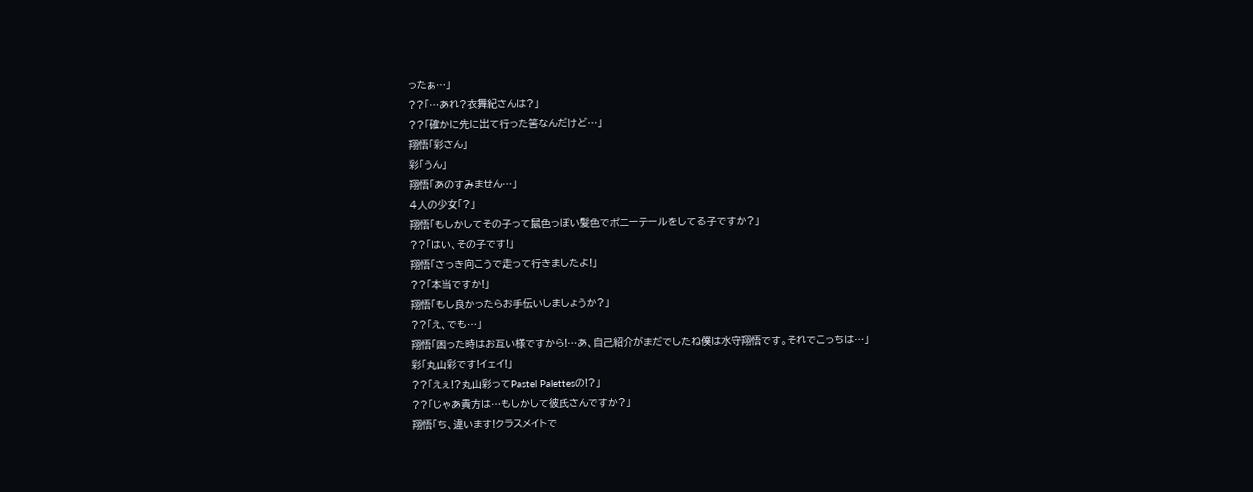ったぁ…」
??「…あれ?衣舞紀さんは?」
??「確かに先に出て行った筈なんだけど…」
翔悟「彩さん」
彩「うん」
翔悟「あのすみません…」
4人の少女「?」
翔悟「もしかしてその子って鼠色っぽい髪色でポニーテールをしてる子ですか?」
??「はい、その子です!」
翔悟「さっき向こうで走って行きましたよ!」
??「本当ですか!」
翔悟「もし良かったらお手伝いしましょうか?」
??「え、でも…」
翔悟「困った時はお互い様ですから!…あ、自己紹介がまだでしたね僕は水守翔悟です。それでこっちは…」
彩「丸山彩です!イェイ!」
??「えぇ!?丸山彩ってPastel Palettesの!?」
??「じゃあ貴方は…もしかして彼氏さんですか?」
翔悟「ち、違います!クラスメイトで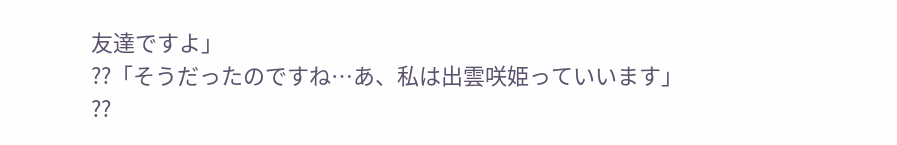友達ですよ」
??「そうだったのですね…あ、私は出雲咲姫っていいます」
??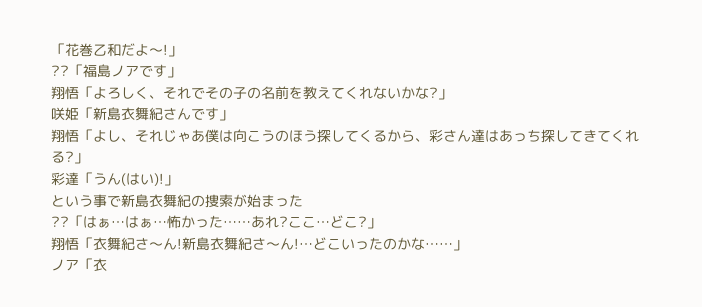「花巻乙和だよ〜!」
??「福島ノアです」
翔悟「よろしく、それでその子の名前を教えてくれないかな?」
咲姫「新島衣舞紀さんです」
翔悟「よし、それじゃあ僕は向こうのほう探してくるから、彩さん達はあっち探してきてくれる?」
彩達「うん(はい)!」
という事で新島衣舞紀の捜索が始まった
??「はぁ…はぁ…怖かった……あれ?ここ…どこ?」
翔悟「衣舞紀さ〜ん!新島衣舞紀さ〜ん!…どこいったのかな……」
ノア「衣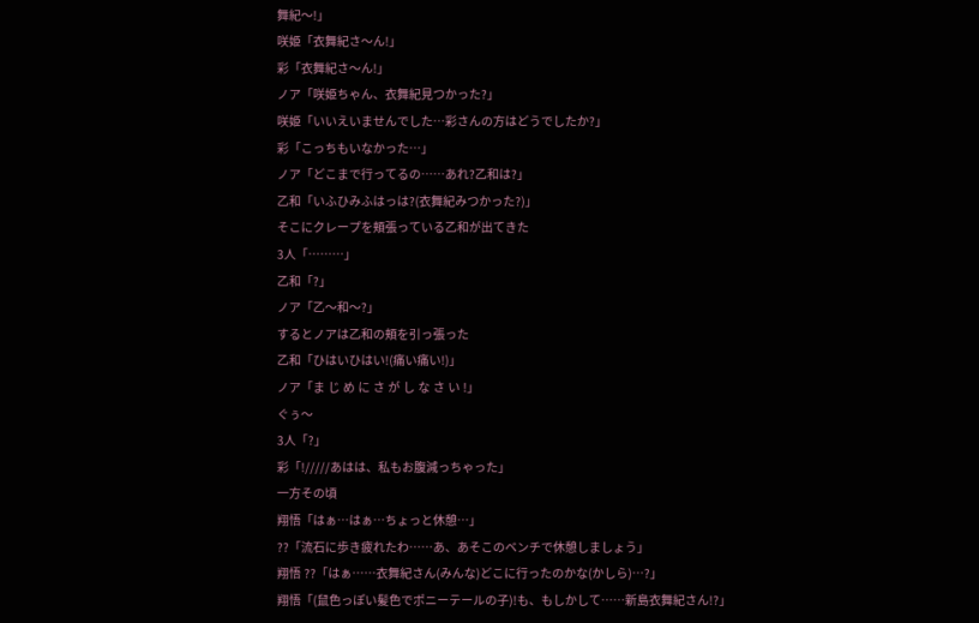舞紀〜!」
咲姫「衣舞紀さ〜ん!」
彩「衣舞紀さ〜ん!」
ノア「咲姫ちゃん、衣舞紀見つかった?」
咲姫「いいえいませんでした…彩さんの方はどうでしたか?」
彩「こっちもいなかった…」
ノア「どこまで行ってるの……あれ?乙和は?」
乙和「いふひみふはっは?(衣舞紀みつかった?)」
そこにクレープを頬張っている乙和が出てきた
3人「………」
乙和「?」
ノア「乙〜和〜?」
するとノアは乙和の頬を引っ張った
乙和「ひはいひはい!(痛い痛い!)」
ノア「ま じ め に さ が し な さ い !」
ぐぅ〜
3人「?」
彩「!/////あはは、私もお腹減っちゃった」
一方その頃
翔悟「はぁ…はぁ…ちょっと休憩…」
??「流石に歩き疲れたわ……あ、あそこのベンチで休憩しましょう」
翔悟 ??「はぁ……衣舞紀さん(みんな)どこに行ったのかな(かしら)…?」
翔悟「(鼠色っぽい髪色でポニーテールの子)!も、もしかして……新島衣舞紀さん!?」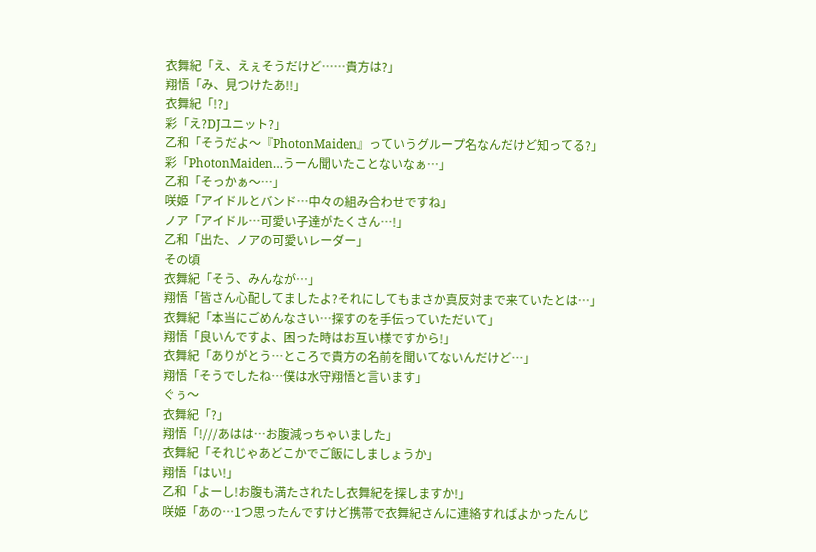衣舞紀「え、えぇそうだけど……貴方は?」
翔悟「み、見つけたあ!!」
衣舞紀「!?」
彩「え?DJユニット?」
乙和「そうだよ〜『PhotonMaiden』っていうグループ名なんだけど知ってる?」
彩「PhotonMaiden…うーん聞いたことないなぁ…」
乙和「そっかぁ〜…」
咲姫「アイドルとバンド…中々の組み合わせですね」
ノア「アイドル…可愛い子達がたくさん…!」
乙和「出た、ノアの可愛いレーダー」
その頃
衣舞紀「そう、みんなが…」
翔悟「皆さん心配してましたよ?それにしてもまさか真反対まで来ていたとは…」
衣舞紀「本当にごめんなさい…探すのを手伝っていただいて」
翔悟「良いんですよ、困った時はお互い様ですから!」
衣舞紀「ありがとう…ところで貴方の名前を聞いてないんだけど…」
翔悟「そうでしたね…僕は水守翔悟と言います」
ぐぅ〜
衣舞紀「?」
翔悟「!///あはは…お腹減っちゃいました」
衣舞紀「それじゃあどこかでご飯にしましょうか」
翔悟「はい!」
乙和「よーし!お腹も満たされたし衣舞紀を探しますか!」
咲姫「あの…1つ思ったんですけど携帯で衣舞紀さんに連絡すればよかったんじ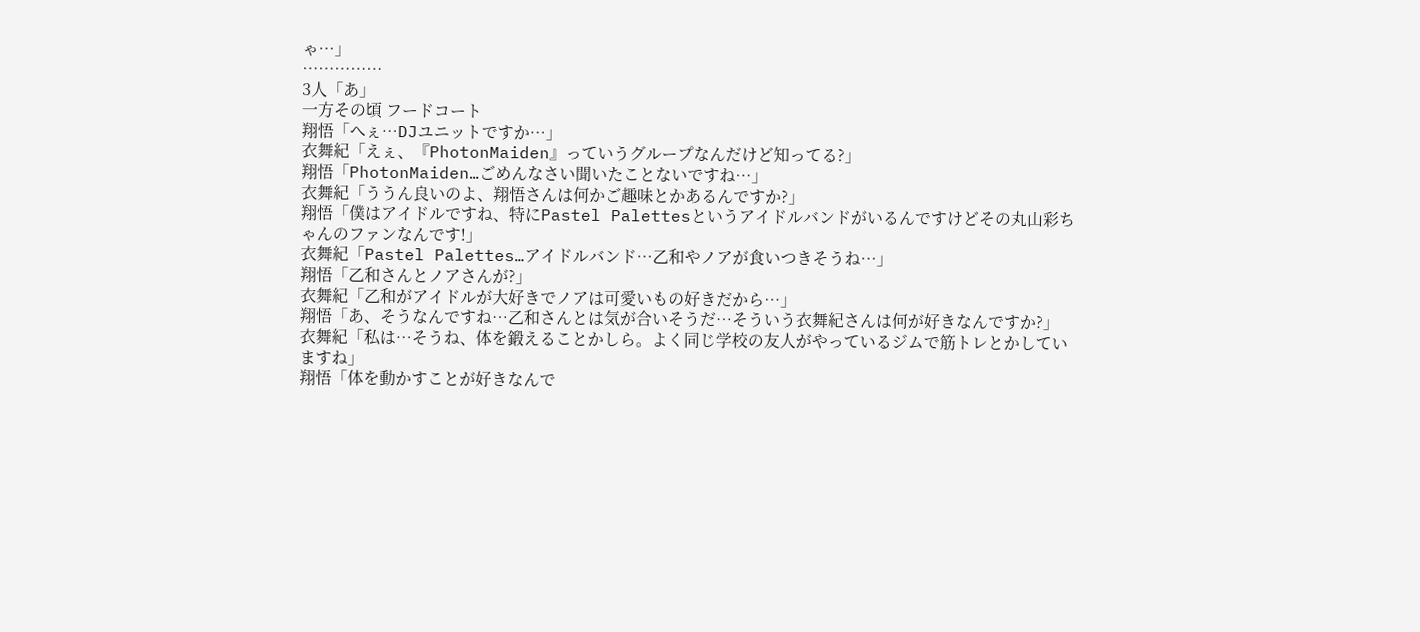ゃ…」
……………
3人「あ」
一方その頃 フードコート
翔悟「へぇ…DJユニットですか…」
衣舞紀「えぇ、『PhotonMaiden』っていうグループなんだけど知ってる?」
翔悟「PhotonMaiden…ごめんなさい聞いたことないですね…」
衣舞紀「ううん良いのよ、翔悟さんは何かご趣味とかあるんですか?」
翔悟「僕はアイドルですね、特にPastel Palettesというアイドルバンドがいるんですけどその丸山彩ちゃんのファンなんです!」
衣舞紀「Pastel Palettes…アイドルバンド…乙和やノアが食いつきそうね…」
翔悟「乙和さんとノアさんが?」
衣舞紀「乙和がアイドルが大好きでノアは可愛いもの好きだから…」
翔悟「あ、そうなんですね…乙和さんとは気が合いそうだ…そういう衣舞紀さんは何が好きなんですか?」
衣舞紀「私は…そうね、体を鍛えることかしら。よく同じ学校の友人がやっているジムで筋トレとかしていますね」
翔悟「体を動かすことが好きなんで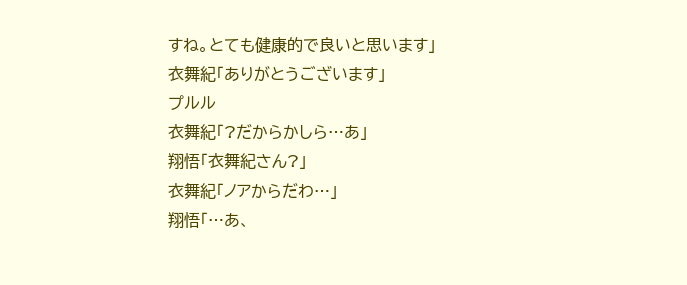すね。とても健康的で良いと思います」
衣舞紀「ありがとうございます」
プルル
衣舞紀「?だからかしら…あ」
翔悟「衣舞紀さん?」
衣舞紀「ノアからだわ…」
翔悟「…あ、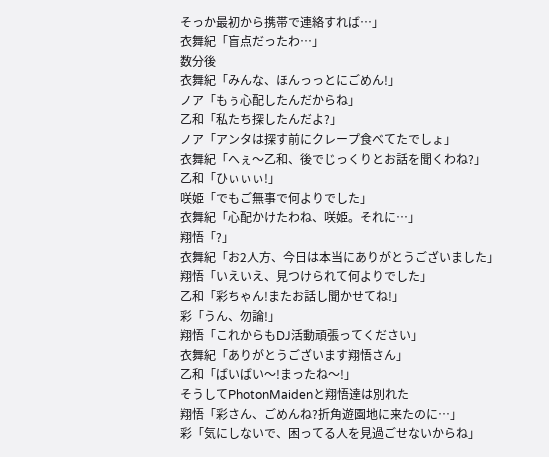そっか最初から携帯で連絡すれば…」
衣舞紀「盲点だったわ…」
数分後
衣舞紀「みんな、ほんっっとにごめん!」
ノア「もぅ心配したんだからね」
乙和「私たち探したんだよ?」
ノア「アンタは探す前にクレープ食べてたでしょ」
衣舞紀「へぇ〜乙和、後でじっくりとお話を聞くわね?」
乙和「ひぃぃぃ!」
咲姫「でもご無事で何よりでした」
衣舞紀「心配かけたわね、咲姫。それに…」
翔悟「?」
衣舞紀「お2人方、今日は本当にありがとうございました」
翔悟「いえいえ、見つけられて何よりでした」
乙和「彩ちゃん!またお話し聞かせてね!」
彩「うん、勿論!」
翔悟「これからもDJ活動頑張ってください」
衣舞紀「ありがとうございます翔悟さん」
乙和「ばいばい〜!まったね〜!」
そうしてPhotonMaidenと翔悟達は別れた
翔悟「彩さん、ごめんね?折角遊園地に来たのに…」
彩「気にしないで、困ってる人を見過ごせないからね」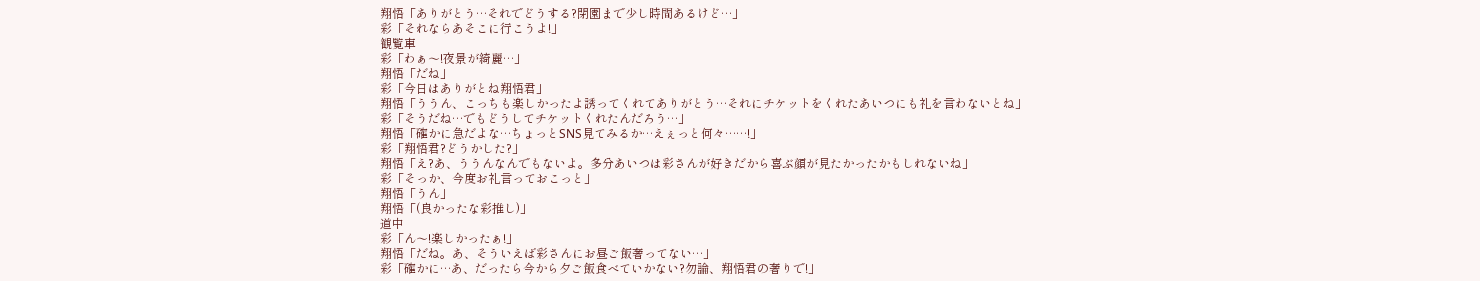翔悟「ありがとう…それでどうする?閉園まで少し時間あるけど…」
彩「それならあそこに行こうよ!」
観覧車
彩「わぁ〜!夜景が綺麗…」
翔悟「だね」
彩「今日はありがとね翔悟君」
翔悟「ううん、こっちも楽しかったよ誘ってくれてありがとう…それにチケットをくれたあいつにも礼を言わないとね」
彩「そうだね…でもどうしてチケットくれたんだろう…」
翔悟「確かに急だよな…ちょっとSNS見てみるか…えぇっと何々……!」
彩「翔悟君?どうかした?」
翔悟「え?あ、ううんなんでもないよ。多分あいつは彩さんが好きだから喜ぶ顔が見たかったかもしれないね」
彩「そっか、今度お礼言っておこっと」
翔悟「うん」
翔悟「(良かったな彩推し)」
道中
彩「ん〜!楽しかったぁ!」
翔悟「だね。あ、そういえば彩さんにお昼ご飯奢ってない…」
彩「確かに…あ、だったら今から夕ご飯食べていかない?勿論、翔悟君の奢りで!」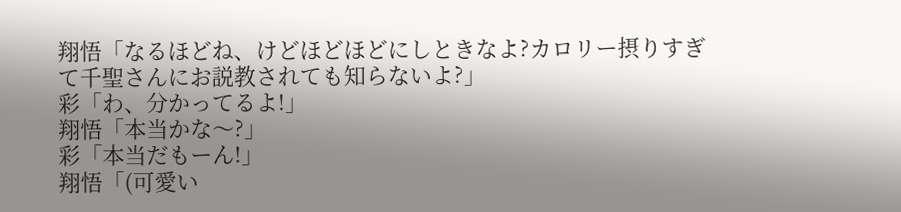翔悟「なるほどね、けどほどほどにしときなよ?カロリー摂りすぎて千聖さんにお説教されても知らないよ?」
彩「わ、分かってるよ!」
翔悟「本当かな〜?」
彩「本当だもーん!」
翔悟「(可愛い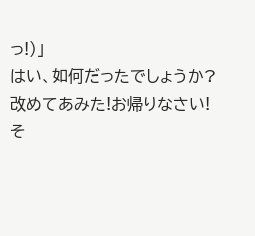っ!)」
はい、如何だったでしょうか?
改めてあみた!お帰りなさい!
そ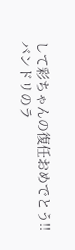して彩ちゃんの復任おめでとう!!
バンドリのラ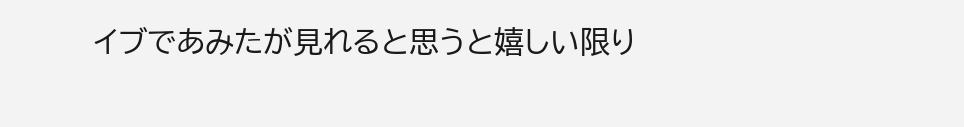イブであみたが見れると思うと嬉しい限り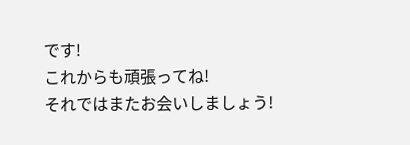です!
これからも頑張ってね!
それではまたお会いしましょう!